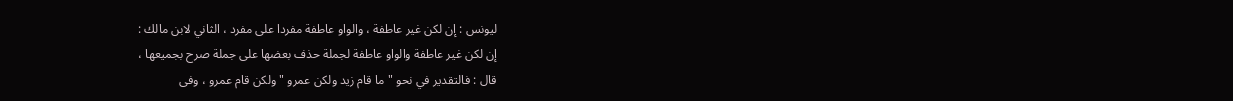ليونس : إن لكن غير عاطفة ، والواو عاطفة مفردا على مفرد ، الثاني لابن مالك :
إن لكن غير عاطفة والواو عاطفة لجملة حذف بعضها على جملة صرح بجميعها ،
قال : فالتقدير في نحو " ما قام زيد ولكن عمرو " ولكن قام عمرو ، وفى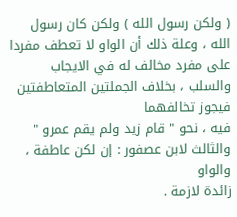( ولكن رسول الله ) ولكن كان رسول الله ، وعلة ذلك أن الواو لا تعطف مفردا
على مفرد مخالف له في الايجاب والسلب ، بخلاف الجملتين المتعاطفتين فيجوز تخالفهما
فيه ، نحو " قام زيد ولم يقم عمرو " والثالث لابن عصفور : إن لكن عاطفة ، والواو
زائدة لازمة .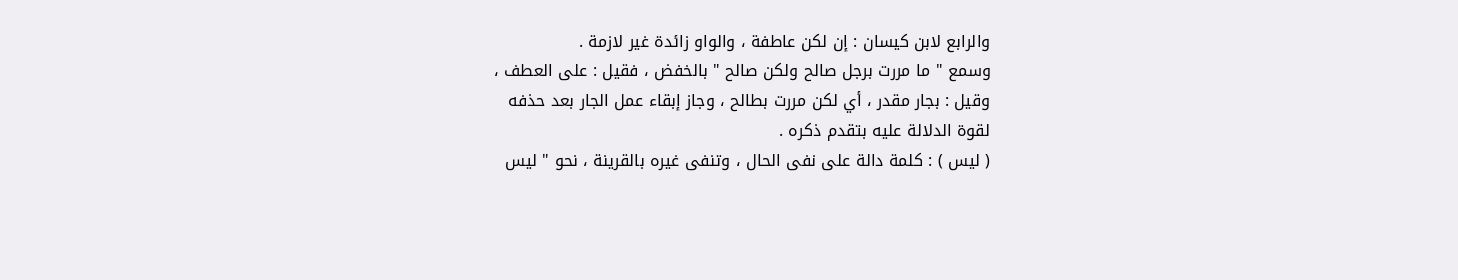والرابع لابن كيسان : إن لكن عاطفة ، والواو زائدة غير لازمة .
وسمع " ما مررت برجل صالح ولكن صالح " بالخفض ، فقيل : على العطف ،
وقيل : بجار مقدر ، أي لكن مررت بطالح ، وجاز إبقاء عمل الجار بعد حذفه
لقوة الدلالة عليه بتقدم ذكره .
( ليس ) : كلمة دالة على نفى الحال ، وتنفى غيره بالقرينة ، نحو " ليس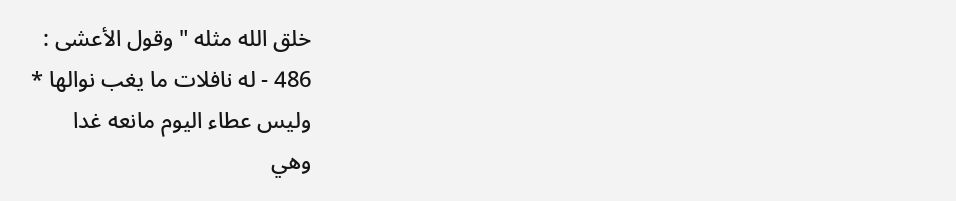خلق الله مثله " وقول الأعشى :
486 - له نافلات ما يغب نوالها *
وليس عطاء اليوم مانعه غدا
وهي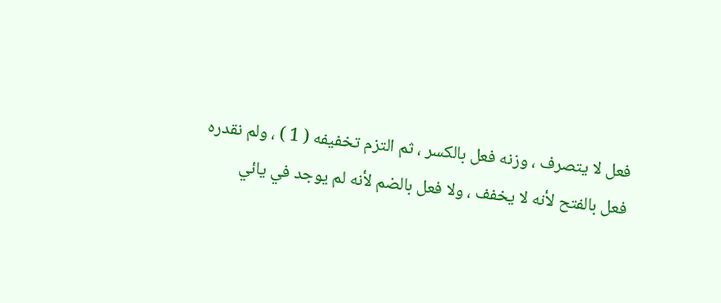فعل لا يتصرف ، وزنه فعل بالكسر ، ثم التزم تخفيفه ( 1 ) ، ولم نقدره
فعل بالفتح لأنه لا يخفف ، ولا فعل بالضم لأنه لم يوجد في يائي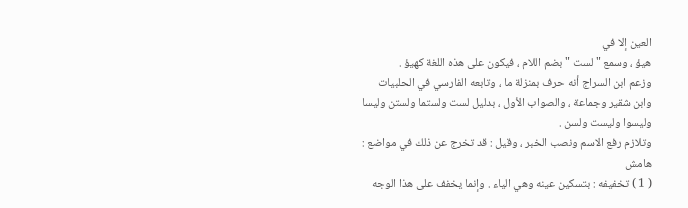العين إلا في
هيؤ ، وسمع " لست " بضم اللام ، فيكون على هذه اللغة كهيؤ .
وزعم ابن السراج أنه حرف بمنزلة ما ، وتابعه الفارسي في الحلبيات
وابن شقير وجماعة ، والصواب الأول ، بدليل لست ولستما ولستن وليسا
وليسوا وليست ولسن .
وتلازم رفع الاسم ونصب الخبر ، وقيل : قد تخرج عن ذلك في مواضع :
هامش
( 1 ) تخفيفه : بتسكين عينه وهي الياء . وإنما يخفف على هذا الوجه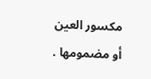مكسور العين
أو مضمومها .